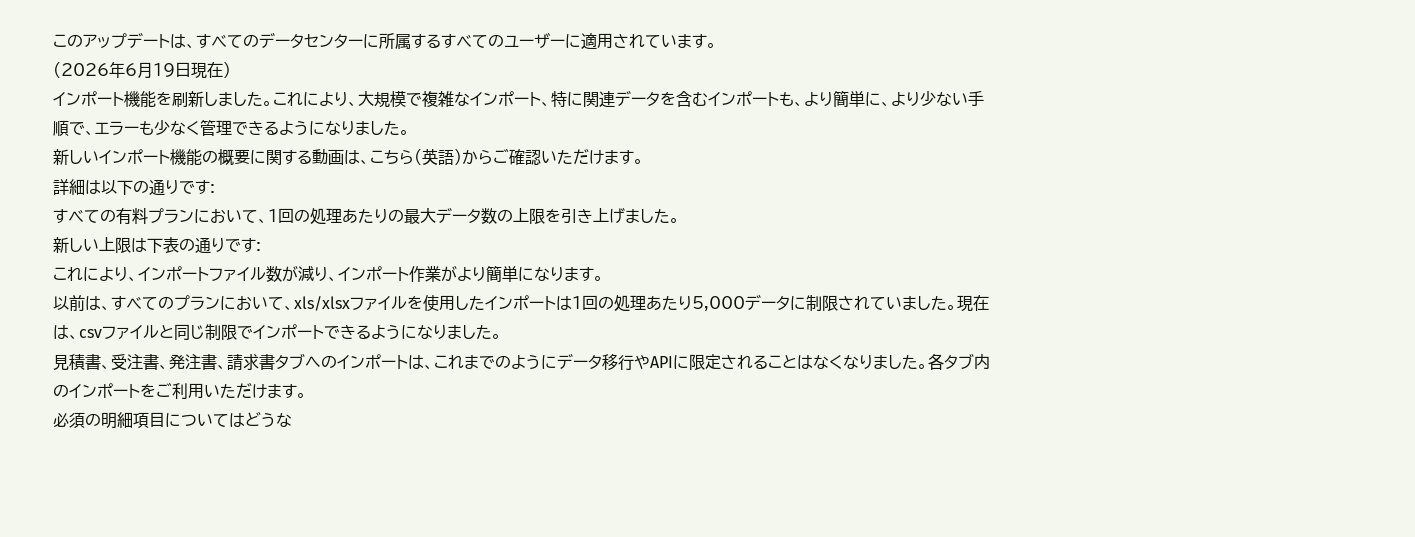このアップデートは、すべてのデータセンターに所属するすべてのユーザーに適用されています。
(2026年6月19日現在)
インポート機能を刷新しました。これにより、大規模で複雑なインポート、特に関連データを含むインポートも、より簡単に、より少ない手順で、エラーも少なく管理できるようになりました。
新しいインポート機能の概要に関する動画は、こちら(英語)からご確認いただけます。
詳細は以下の通りです:
すべての有料プランにおいて、1回の処理あたりの最大データ数の上限を引き上げました。
新しい上限は下表の通りです:
これにより、インポートファイル数が減り、インポート作業がより簡単になります。
以前は、すべてのプランにおいて、xls/xlsxファイルを使用したインポートは1回の処理あたり5,000データに制限されていました。現在は、csvファイルと同じ制限でインポートできるようになりました。
見積書、受注書、発注書、請求書タブへのインポートは、これまでのようにデータ移行やAPIに限定されることはなくなりました。各タブ内のインポートをご利用いただけます。
必須の明細項目についてはどうな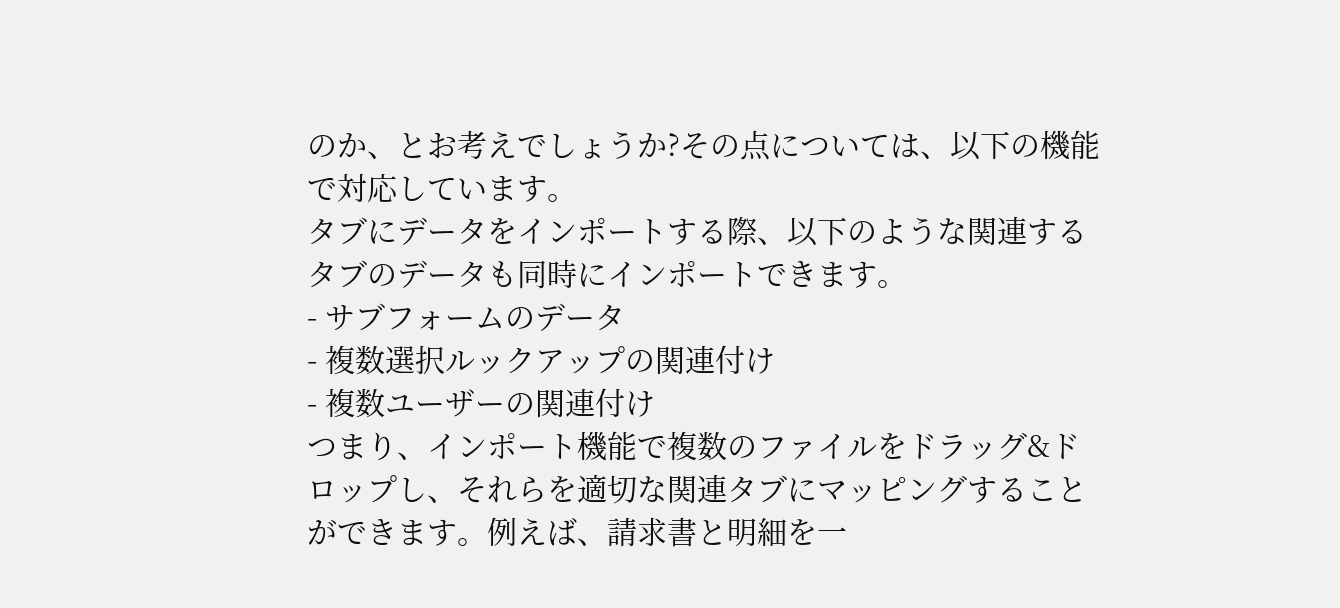のか、とお考えでしょうか?その点については、以下の機能で対応しています。
タブにデータをインポートする際、以下のような関連するタブのデータも同時にインポートできます。
- サブフォームのデータ
- 複数選択ルックアップの関連付け
- 複数ユーザーの関連付け
つまり、インポート機能で複数のファイルをドラッグ&ドロップし、それらを適切な関連タブにマッピングすることができます。例えば、請求書と明細を一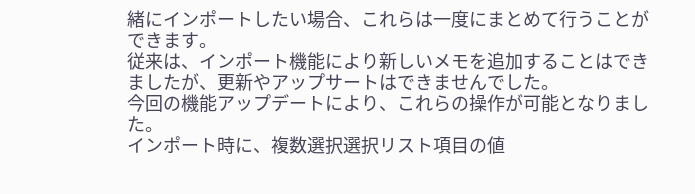緒にインポートしたい場合、これらは一度にまとめて行うことができます。
従来は、インポート機能により新しいメモを追加することはできましたが、更新やアップサートはできませんでした。
今回の機能アップデートにより、これらの操作が可能となりました。
インポート時に、複数選択選択リスト項目の値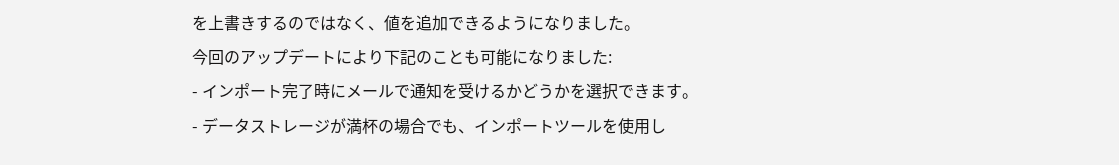を上書きするのではなく、値を追加できるようになりました。
今回のアップデートにより下記のことも可能になりました:
- インポート完了時にメールで通知を受けるかどうかを選択できます。
- データストレージが満杯の場合でも、インポートツールを使用し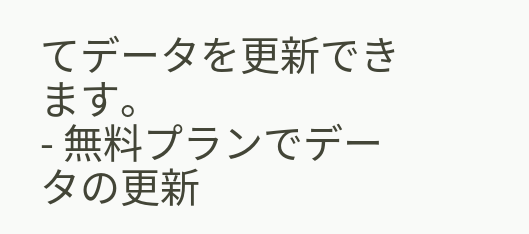てデータを更新できます。
- 無料プランでデータの更新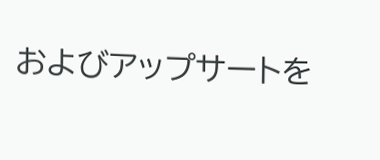およびアップサートを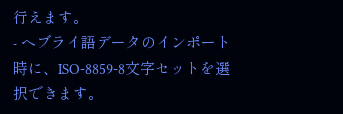行えます。
- ヘブライ語データのインポート時に、ISO-8859-8文字セットを選択できます。